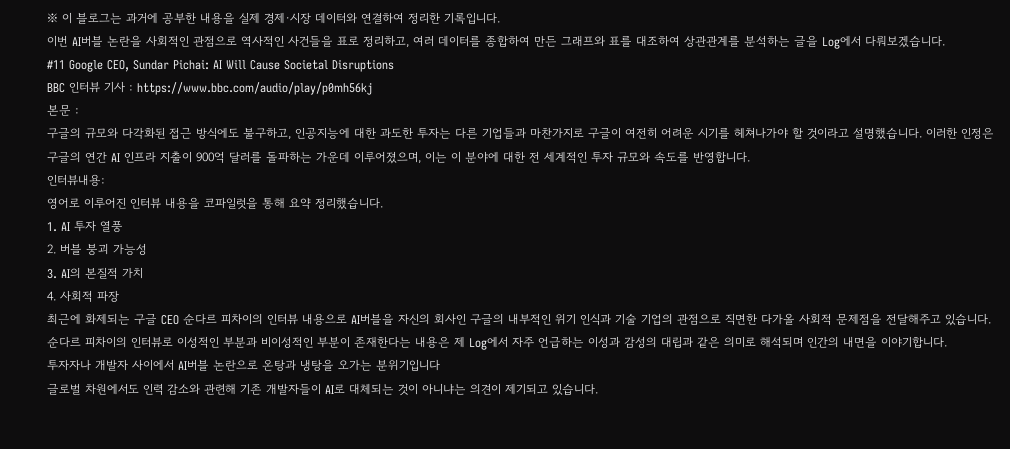※ 이 블로그는 과거에 공부한 내용을 실제 경제·시장 데이터와 연결하여 정리한 기록입니다.
이번 AI버블 논란을 사회적인 관점으로 역사적인 사건들을 표로 정리하고, 여러 데이터를 종합하여 만든 그래프와 표를 대조하여 상관관계를 분석하는 글을 Log에서 다뤄보겠습니다.
#11 Google CEO, Sundar Pichai: AI Will Cause Societal Disruptions
BBC 인터뷰 기사 : https://www.bbc.com/audio/play/p0mh56kj
본문 :
구글의 규모와 다각화된 접근 방식에도 불구하고, 인공지능에 대한 과도한 투자는 다른 기업들과 마찬가지로 구글이 여전히 어려운 시기를 헤쳐나가야 할 것이라고 설명했습니다. 이러한 인정은 구글의 연간 AI 인프라 지출이 900억 달러를 돌파하는 가운데 이루어졌으며, 이는 이 분야에 대한 전 세계적인 투자 규모와 속도를 반영합니다.
인터뷰내용:
영어로 이루어진 인터뷰 내용을 코파일럿을 통해 요약 정리했습니다.
1. AI 투자 열풍
2. 버블 붕괴 가능성
3. AI의 본질적 가치
4. 사회적 파장
최근에 화제되는 구글 CEO 순다르 피차이의 인터뷰 내용으로 AI버블을 자신의 회사인 구글의 내부적인 위기 인식과 기술 기업의 관점으로 직면한 다가올 사회적 문제점을 전달해주고 있습니다.
순다르 피차이의 인터뷰로 이성적인 부분과 비이성적인 부분이 존재한다는 내용은 제 Log에서 자주 언급하는 이성과 감성의 대립과 같은 의미로 해석되며 인간의 내면을 이야기합니다.
투자자나 개발자 사이에서 AI버블 논란으로 온탕과 냉탕을 오가는 분위기입니다
글로벌 차원에서도 인력 감소와 관련해 기존 개발자들이 AI로 대체되는 것이 아니냐는 의견이 제기되고 있습니다.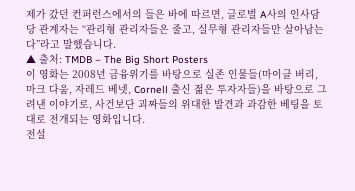제가 갔던 컨퍼런스에서의 들은 바에 따르면, 글로벌 A사의 인사담당 관계자는 “관리형 관리자들은 줄고, 실무형 관리자들만 살아남는다”라고 말했습니다.
▲ 출처: TMDB – The Big Short Posters
이 영화는 2008년 금융위기를 바탕으로 실존 인물들(마이클 버리, 마크 다움, 자레드 베넷, Cornell 출신 젊은 투자자들)을 바탕으로 그려낸 이야기로, 사건보단 괴짜들의 위대한 발견과 과감한 베팅을 토대로 전개되는 영화입니다.
전설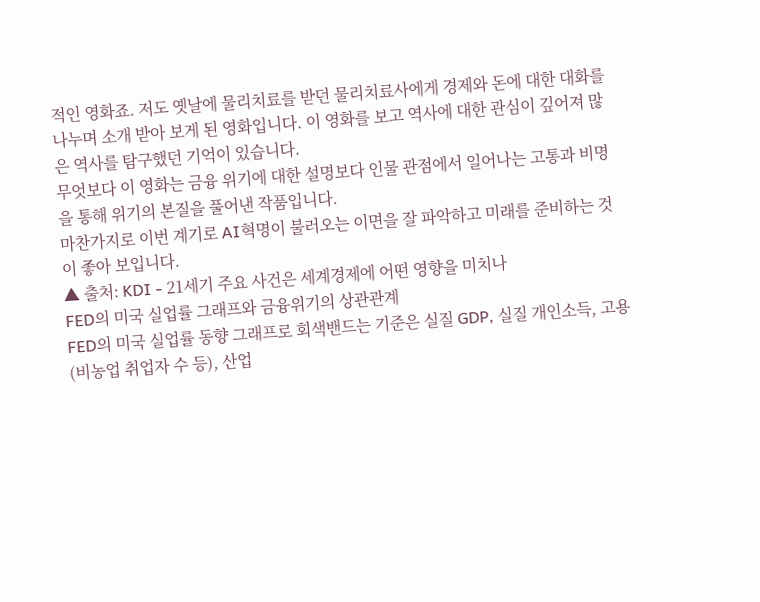적인 영화죠. 저도 옛날에 물리치료를 받던 물리치료사에게 경제와 돈에 대한 대화를 나누며 소개 받아 보게 된 영화입니다. 이 영화를 보고 역사에 대한 관심이 깊어져 많은 역사를 탐구했던 기억이 있습니다.
무엇보다 이 영화는 금융 위기에 대한 설명보다 인물 관점에서 일어나는 고통과 비명을 통해 위기의 본질을 풀어낸 작품입니다.
마찬가지로 이번 계기로 AI혁명이 불러오는 이면을 잘 파악하고 미래를 준비하는 것이 좋아 보입니다.
▲ 출처: KDI - 21세기 주요 사건은 세계경제에 어떤 영향을 미치나
FED의 미국 실업률 그래프와 금융위기의 상관관계
FED의 미국 실업률 동향 그래프로 회색밴드는 기준은 실질 GDP, 실질 개인소득, 고용(비농업 취업자 수 등), 산업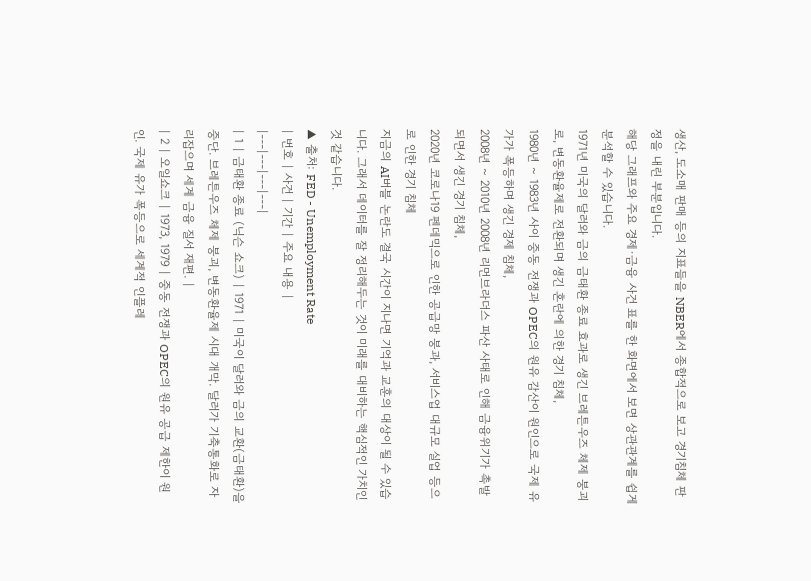생산, 도소매 판매 등의 지표들을 NBER에서 종합적으로 보고 경기침체 판정을 내린 부분입니다.
해당 그래프와 주요 경제·금융 사건 표를 한 화면에서 보면 상관관계를 쉽게 분석할 수 있습니다.
1971년 미국의 달러와 금의 금태환 종료 효과로 생긴 브레튼우즈 체제 붕괴로, 변동환율제로 전환되며 생긴 혼란에 의한 경기 침체,
1980년 ~ 1983년 사이 중동 전쟁과 OPEC의 원유 감산이 원인으로 국제 유가가 폭등하며 생긴 경제 침체,
2008년 ~ 2010년 2008년 리먼브라더스 파산 사태로 인해 금융위기가 촉발되면서 생긴 경기 침체,
2020년 코로나19 펜데믹으로 인한 공급망 붕과, 서비스업 대규모 실업 등으로 인한 경기 침체
지금의 AI버블 논란도 결국 시간이 지나면 기억과 교훈의 대상이 될 수 있습니다. 그래서 데이터를 잘 정리해두는 것이 미래를 대비하는 핵심적인 가치인 것 같습니다.
▲ 출처: FED - Unemployment Rate
| 번호 | 사건 | 기간 | 주요 내용 |
|---|---|---|---|
| 1 | 금태환 종료 (닉슨 쇼크) | 1971 | 미국이 달러와 금의 교환(금태환)을 중단. 브레튼우즈 체제 붕괴, 변동환율제 시대 개막. 달러가 기축통화로 자리잡으며 세계 금융 질서 재편. |
| 2 | 오일쇼크 | 1973, 1979 | 중동 전쟁과 OPEC의 원유 공급 제한이 원인. 국제 유가 폭등으로 세계적 인플레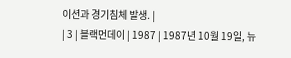이션과 경기침체 발생. |
| 3 | 블랙먼데이 | 1987 | 1987년 10월 19일, 뉴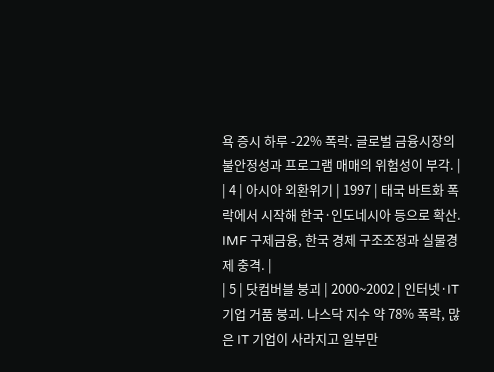욕 증시 하루 -22% 폭락. 글로벌 금융시장의 불안정성과 프로그램 매매의 위험성이 부각. |
| 4 | 아시아 외환위기 | 1997 | 태국 바트화 폭락에서 시작해 한국·인도네시아 등으로 확산. IMF 구제금융, 한국 경제 구조조정과 실물경제 충격. |
| 5 | 닷컴버블 붕괴 | 2000~2002 | 인터넷·IT 기업 거품 붕괴. 나스닥 지수 약 78% 폭락, 많은 IT 기업이 사라지고 일부만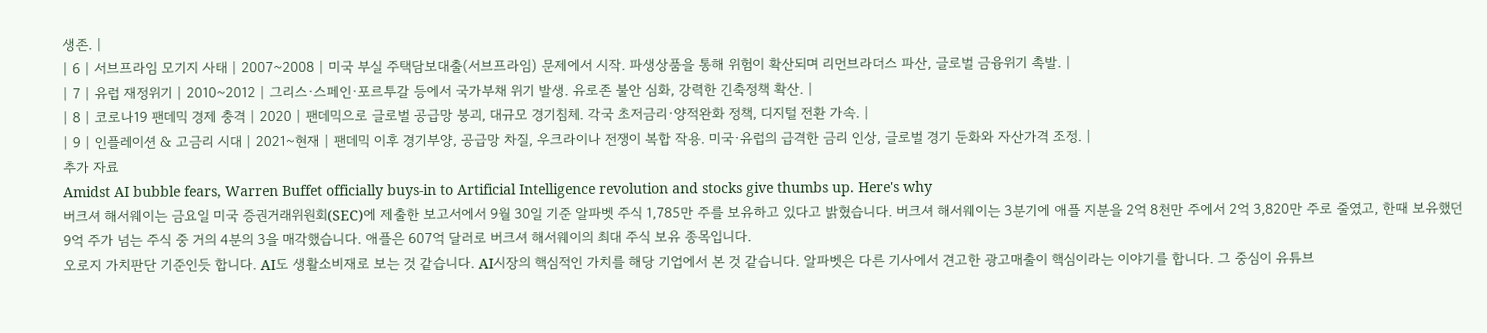생존. |
| 6 | 서브프라임 모기지 사태 | 2007~2008 | 미국 부실 주택담보대출(서브프라임) 문제에서 시작. 파생상품을 통해 위험이 확산되며 리먼브라더스 파산, 글로벌 금융위기 촉발. |
| 7 | 유럽 재정위기 | 2010~2012 | 그리스·스페인·포르투갈 등에서 국가부채 위기 발생. 유로존 불안 심화, 강력한 긴축정책 확산. |
| 8 | 코로나19 팬데믹 경제 충격 | 2020 | 팬데믹으로 글로벌 공급망 붕괴, 대규모 경기침체. 각국 초저금리·양적완화 정책, 디지털 전환 가속. |
| 9 | 인플레이션 & 고금리 시대 | 2021~현재 | 팬데믹 이후 경기부양, 공급망 차질, 우크라이나 전쟁이 복합 작용. 미국·유럽의 급격한 금리 인상, 글로벌 경기 둔화와 자산가격 조정. |
추가 자료
Amidst AI bubble fears, Warren Buffet officially buys-in to Artificial Intelligence revolution and stocks give thumbs up. Here's why
버크셔 해서웨이는 금요일 미국 증권거래위원회(SEC)에 제출한 보고서에서 9월 30일 기준 알파벳 주식 1,785만 주를 보유하고 있다고 밝혔습니다. 버크셔 해서웨이는 3분기에 애플 지분을 2억 8천만 주에서 2억 3,820만 주로 줄였고, 한때 보유했던 9억 주가 넘는 주식 중 거의 4분의 3을 매각했습니다. 애플은 607억 달러로 버크셔 해서웨이의 최대 주식 보유 종목입니다.
오로지 가치판단 기준인듯 합니다. AI도 생활소비재로 보는 것 같습니다. AI시장의 핵심적인 가치를 해당 기업에서 본 것 같습니다. 알파벳은 다른 기사에서 견고한 광고매출이 핵심이라는 이야기를 합니다. 그 중심이 유튜브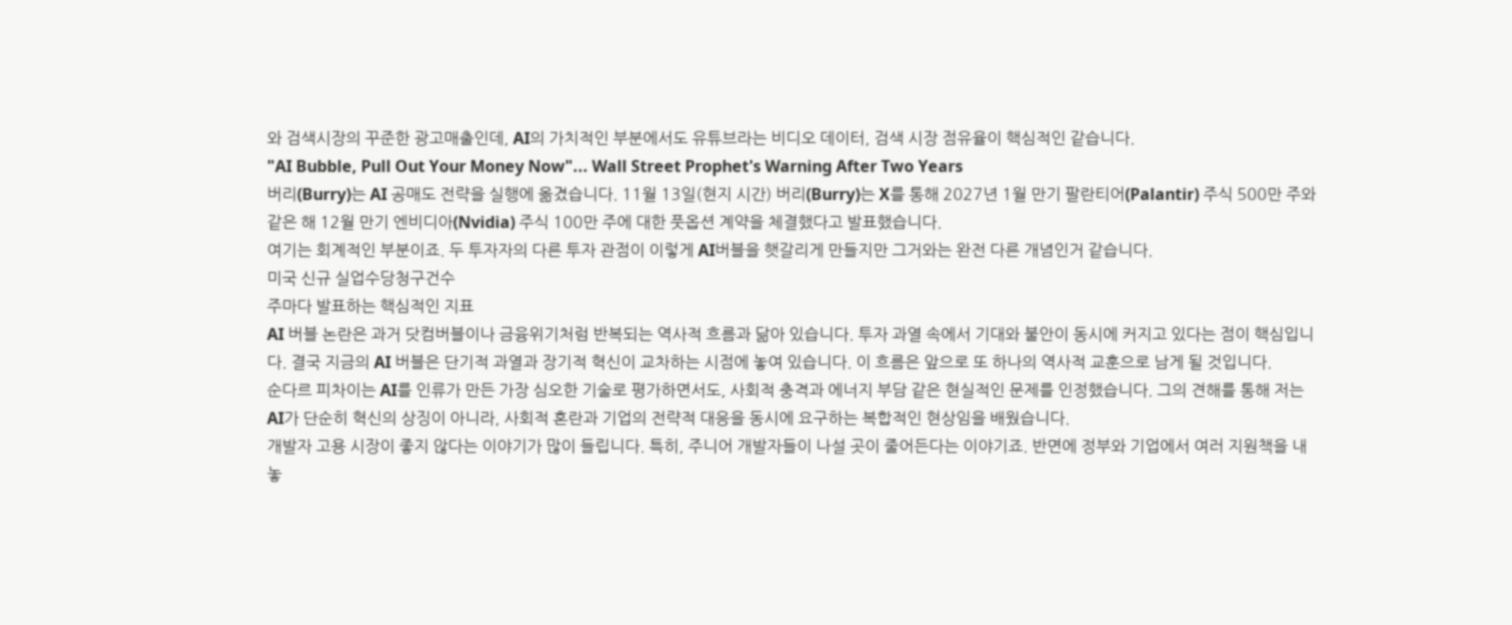와 검색시장의 꾸준한 광고매출인데, AI의 가치적인 부분에서도 유튜브라는 비디오 데이터, 검색 시장 점유율이 핵심적인 같습니다.
"AI Bubble, Pull Out Your Money Now"... Wall Street Prophet's Warning After Two Years
버리(Burry)는 AI 공매도 전략을 실행에 옮겼습니다. 11월 13일(현지 시간) 버리(Burry)는 X를 통해 2027년 1월 만기 팔란티어(Palantir) 주식 500만 주와 같은 해 12월 만기 엔비디아(Nvidia) 주식 100만 주에 대한 풋옵션 계약을 체결했다고 발표했습니다.
여기는 회계적인 부분이죠. 두 투자자의 다른 투자 관점이 이렇게 AI버블을 햇갈리게 만들지만 그거와는 완전 다른 개념인거 같습니다.
미국 신규 실업수당청구건수
주마다 발표하는 핵심적인 지표
AI 버블 논란은 과거 닷컴버블이나 금융위기처럼 반복되는 역사적 흐름과 닮아 있습니다. 투자 과열 속에서 기대와 불안이 동시에 커지고 있다는 점이 핵심입니다. 결국 지금의 AI 버블은 단기적 과열과 장기적 혁신이 교차하는 시점에 놓여 있습니다. 이 흐름은 앞으로 또 하나의 역사적 교훈으로 남게 될 것입니다.
순다르 피차이는 AI를 인류가 만든 가장 심오한 기술로 평가하면서도, 사회적 충격과 에너지 부담 같은 현실적인 문제를 인정했습니다. 그의 견해를 통해 저는 AI가 단순히 혁신의 상징이 아니라, 사회적 혼란과 기업의 전략적 대응을 동시에 요구하는 복합적인 현상임을 배웠습니다.
개발자 고용 시장이 좋지 않다는 이야기가 많이 들립니다. 특히, 주니어 개발자들이 나설 곳이 줄어든다는 이야기죠. 반면에 정부와 기업에서 여러 지원책을 내놓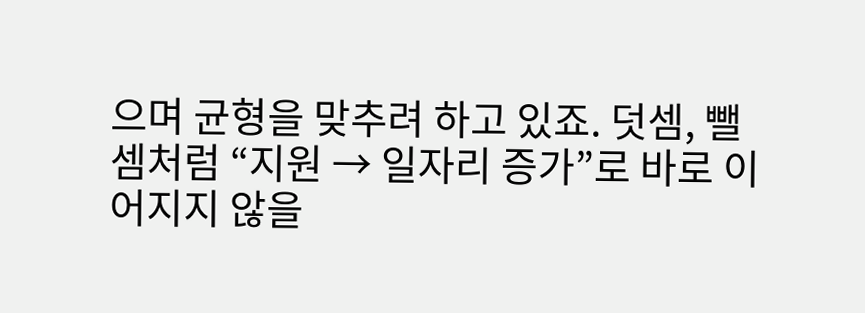으며 균형을 맞추려 하고 있죠. 덧셈, 뺄셈처럼 “지원 → 일자리 증가”로 바로 이어지지 않을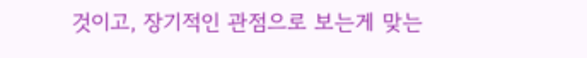것이고, 장기적인 관점으로 보는게 맞는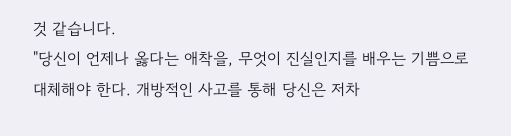것 같습니다.
"당신이 언제나 옳다는 애착을, 무엇이 진실인지를 배우는 기쁨으로 대체해야 한다. 개방적인 사고를 통해 당신은 저차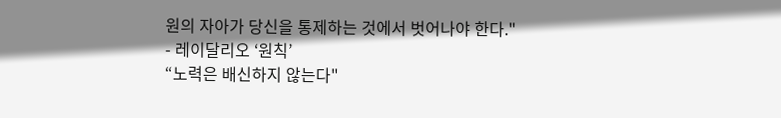원의 자아가 당신을 통제하는 것에서 벗어나야 한다."
- 레이달리오 ‘원칙’
“노력은 배신하지 않는다"